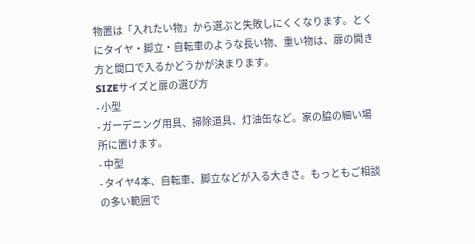物置は「入れたい物」から選ぶと失敗しにくくなります。とくにタイヤ・脚立・自転車のような長い物、重い物は、扉の開き方と間口で入るかどうかが決まります。
SIZEサイズと扉の選び方
- 小型
- ガーデニング用具、掃除道具、灯油缶など。家の脇の細い場所に置けます。
- 中型
- タイヤ4本、自転車、脚立などが入る大きさ。もっともご相談の多い範囲で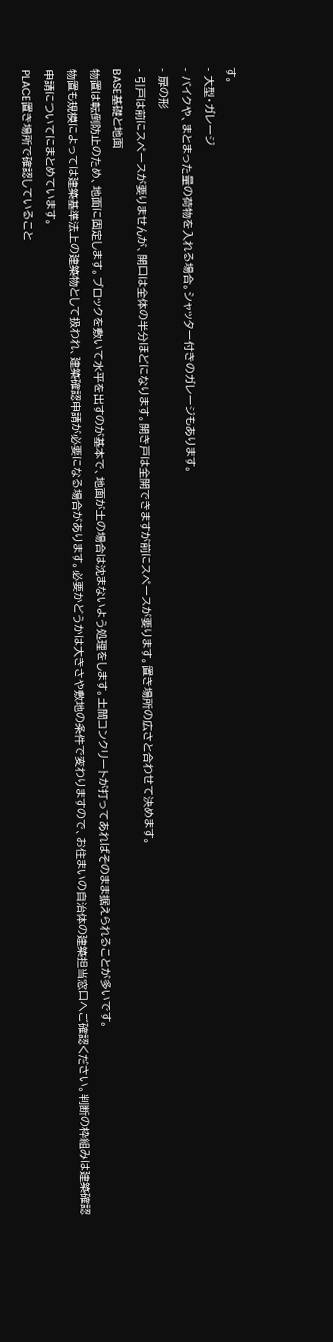す。
- 大型・ガレージ
- バイクや、まとまった量の荷物を入れる場合。シャッター付きのガレージもあります。
- 扉の形
- 引戸は前にスペースが要りませんが、開口は全体の半分ほどになります。開き戸は全開できますが前にスペースが要ります。置き場所の広さと合わせて決めます。
BASE基礎と地面
物置は転倒防止のため、地面に固定します。ブロックを敷いて水平を出すのが基本で、地面が土の場合は沈まないよう処理をします。土間コンクリートが打ってあればそのまま据えられることが多いです。
物置も規模によっては建築基準法上の建築物として扱われ、建築確認申請が必要になる場合があります。必要かどうかは大きさや敷地の条件で変わりますので、お住まいの自治体の建築担当窓口へご確認ください。判断の枠組みは建築確認申請についてにまとめています。
PLACE置き場所で確認していること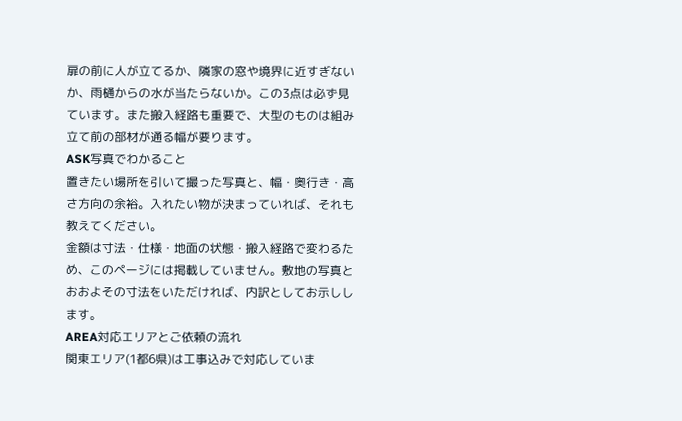扉の前に人が立てるか、隣家の窓や境界に近すぎないか、雨樋からの水が当たらないか。この3点は必ず見ています。また搬入経路も重要で、大型のものは組み立て前の部材が通る幅が要ります。
ASK写真でわかること
置きたい場所を引いて撮った写真と、幅・奥行き・高さ方向の余裕。入れたい物が決まっていれば、それも教えてください。
金額は寸法・仕様・地面の状態・搬入経路で変わるため、このページには掲載していません。敷地の写真とおおよその寸法をいただければ、内訳としてお示しします。
AREA対応エリアとご依頼の流れ
関東エリア(1都6県)は工事込みで対応していま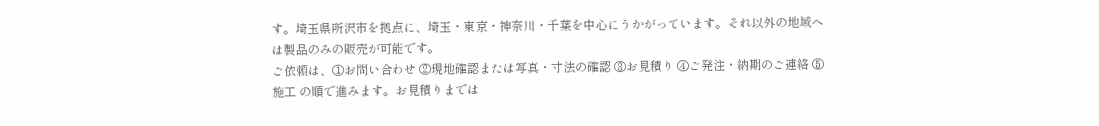す。埼玉県所沢市を拠点に、埼玉・東京・神奈川・千葉を中心にうかがっています。それ以外の地域へは製品のみの販売が可能です。
ご依頼は、①お問い合わせ ②現地確認または写真・寸法の確認 ③お見積り ④ご発注・納期のご連絡 ⑤施工 の順で進みます。お見積りまでは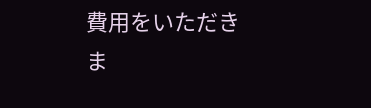費用をいただきま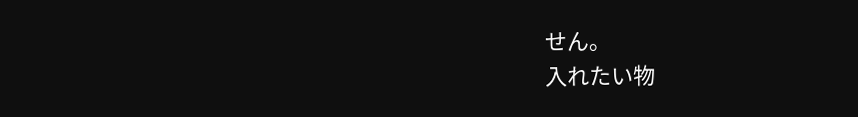せん。
入れたい物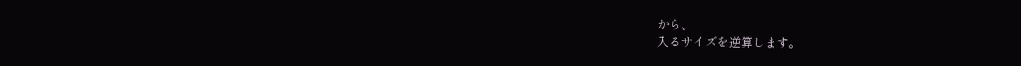から、
入るサイズを逆算します。